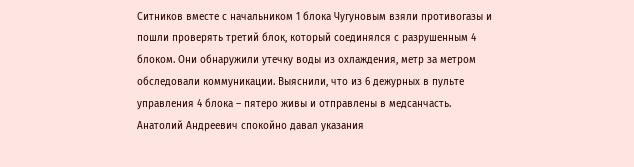Ситников вместе с начальником 1 блока Чугуновым взяли противогазы и пошли проверять третий блок, который соединялся с разрушенным 4 блоком. Они обнаружили утечку воды из охлаждения, метр за метром обследовали коммуникации. Выяснили, что из 6 дежурных в пульте управления 4 блока – пятеро живы и отправлены в медсанчасть. Анатолий Андреевич спокойно давал указания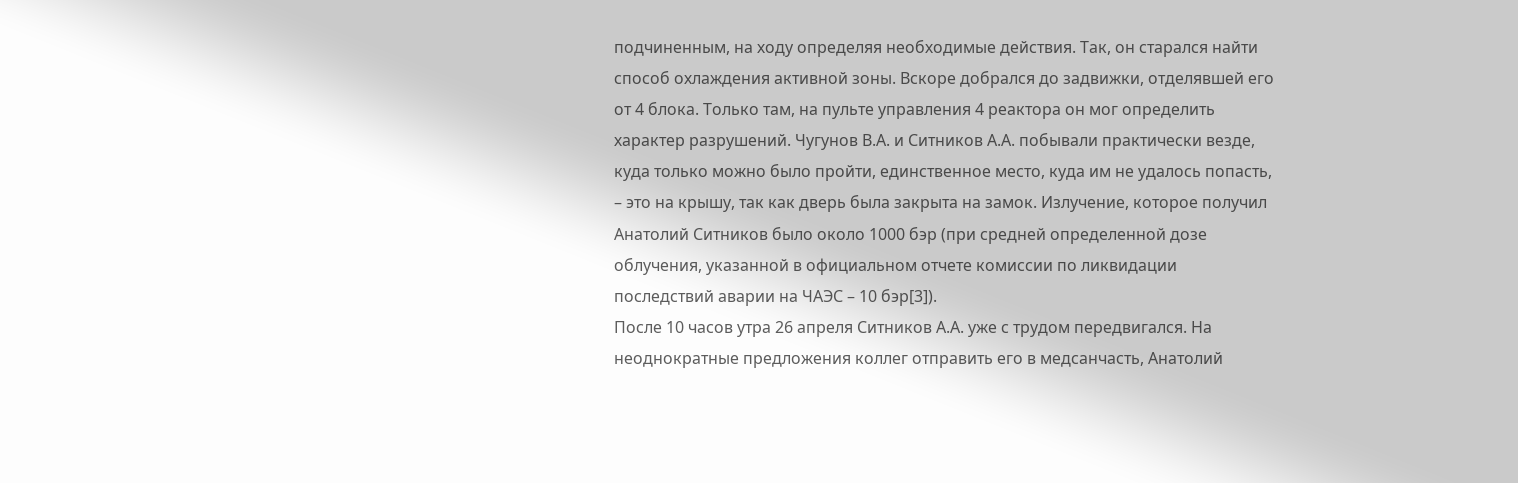подчиненным, на ходу определяя необходимые действия. Так, он старался найти способ охлаждения активной зоны. Вскоре добрался до задвижки, отделявшей его от 4 блока. Только там, на пульте управления 4 реактора он мог определить характер разрушений. Чугунов В.А. и Ситников А.А. побывали практически везде, куда только можно было пройти, единственное место, куда им не удалось попасть, – это на крышу, так как дверь была закрыта на замок. Излучение, которое получил Анатолий Ситников было около 1000 бэр (при средней определенной дозе облучения, указанной в официальном отчете комиссии по ликвидации последствий аварии на ЧАЭС – 10 бэр[3]).
После 10 часов утра 26 апреля Ситников А.А. уже с трудом передвигался. На неоднократные предложения коллег отправить его в медсанчасть, Анатолий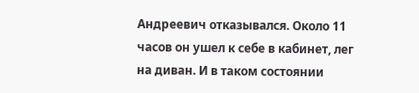Андреевич отказывался. Около 11 часов он ушел к себе в кабинет, лег на диван. И в таком состоянии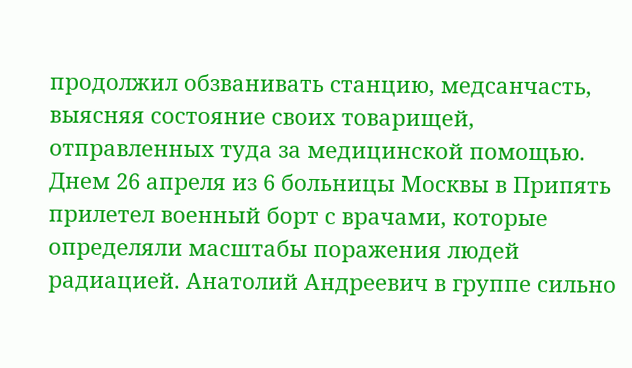продолжил обзванивать станцию, медсанчасть, выясняя состояние своих товарищей, отправленных туда за медицинской помощью. Днем 26 апреля из 6 больницы Москвы в Припять прилетел военный борт с врачами, которые определяли масштабы поражения людей радиацией. Анатолий Андреевич в группе сильно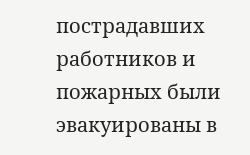пострадавших работников и пожарных были эвакуированы в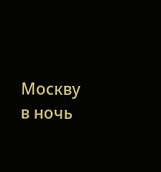Москву в ночь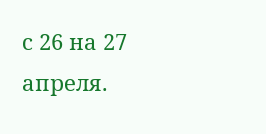с 26 на 27 апреля.